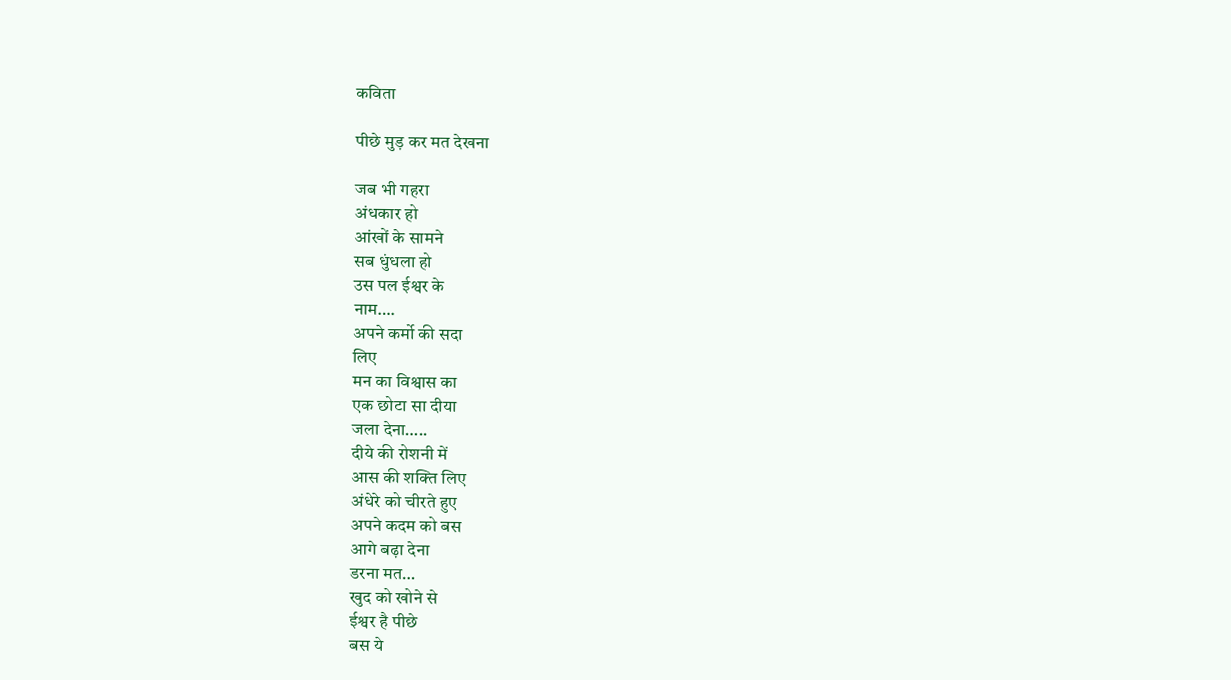कविता

पीछे मुड़ कर मत देखना

जब भी गहरा
अंधकार हो
आंखों के सामने
सब धुंधला हो
उस पल ईश्वर के
नाम….
अपने कर्मो की सदा
लिए
मन का विश्वास का
एक छोटा सा दीया
जला देना…..
दीये की रोशनी में
आस की शक्ति लिए
अंधेरे को चीरते हुए
अपने कदम को बस
आगे बढ़ा देना
डरना मत…
खुद को खोने से
ईश्वर है पीछे
बस ये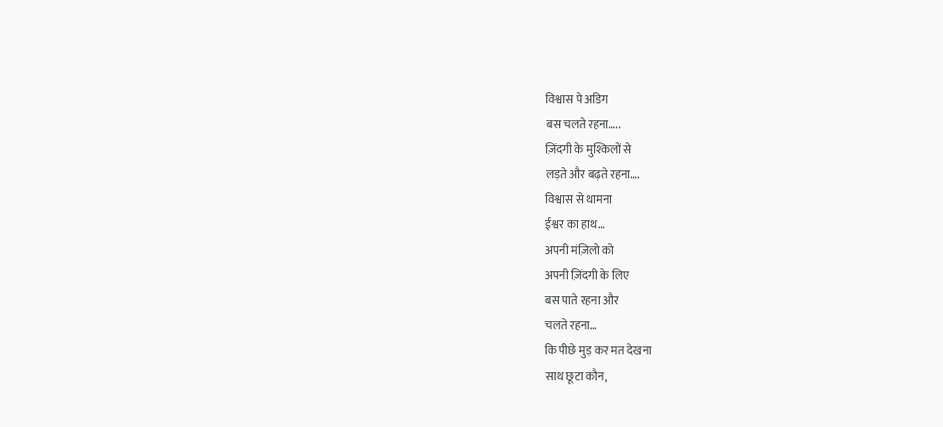विश्वास पे अडिग
बस चलते रहना…..
ज़िंदगी के मुश्किलों से
लड़ते और बढ़ते रहना….
विश्वास से थामना
ईश्वर का हाथ…
अपनी मंज़िलो को
अपनी ज़िंदगी के लिए
बस पाते रहना और
चलते रहना…
कि पीछे मुड़ कर मत देखना
साथ छूटा कौन,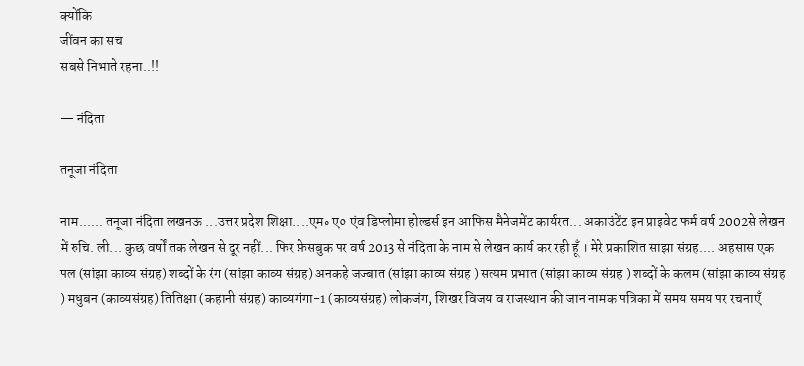क्योंकि
जींवन का सच
सबसे निभाते रहना..!!

— नंदिता

तनूजा नंदिता

नाम...... तनूजा नंदिता लखनऊ ...उत्तर प्रदेश शिक्षा....एम॰ ए० एंव डिप्लोमा होल्डर्स इन आफिस मैनेजमेंट कार्यरत... अकाउंटेंट इन प्राइवेट फर्म वर्ष 2002से लेखन में रुचि. ली... कुछ वर्षों तक लेखन से दूर नहीं... फिर फ़ेसबुक पर वर्ष 2013 से नंदिता के नाम से लेखन कार्य कर रही हूँ । मेरे प्रकाशित साझा संग्रह.... अहसास एक पल (सांझा काव्य संग्रह) शब्दों के रंग (सांझा काव्य संग्रह) अनकहे जज्बात (सांझा काव्य संग्रह ) सत्यम प्रभात (सांझा काव्य संग्रह ) शब्दों के कलम (सांझा काव्य संग्रह ) मधुबन (काव्यसंग्रह) तितिक्षा (कहानी संग्रह) काव्यगंगा-1 (काव्यसंग्रह) लोकजंग, शिखर विजय व राजस्थान की जान नामक पत्रिका में समय समय पर रचनाएँ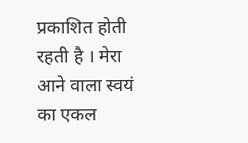प्रकाशित होती रहती है । मेरा आने वाला स्वयं का एकल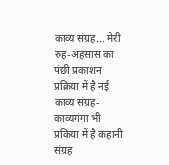काव्य संग्रह... मेरी रुह-अहसास का पंछी प्रकाशन प्रक्रिया में है नई काव्य संग्रह- काव्यगंगा भी प्रकिया में है कहानी संग्रह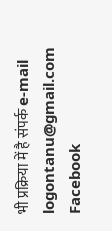भी प्रक्रिया में है संपर्क e-mail logontanu@gmail.com Facebook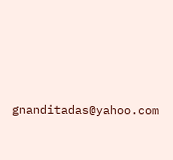gnanditadas@yahoo.com